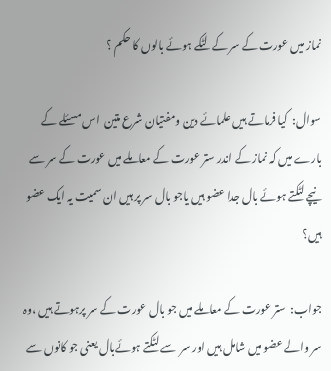نماز میں عورت کے سر کے لٹکے ہوئے بالوں کا حکم ؟

سوال:  کیا فرماتے ہیں علمائے دین ومفتیان شرع متین  اس مسئلے کے بارے میں کہ نماز کے اندر ستر عورت کے معاملے میں عورت کے سر سے نیچے لٹکتے ہوئے بال جدا عضو ہیں یاجو بال سر پر ہیں ان سمیت یہ ایک عضو ہیں؟

جواب:  ستر عورت کے معاملے میں جو بال عورت کے سر پرہوتے ہیں ،وہ سر والے عضو میں شامل ہیں اور سر  سے لٹکتے ہوئےبال یعنی جو کانوں سے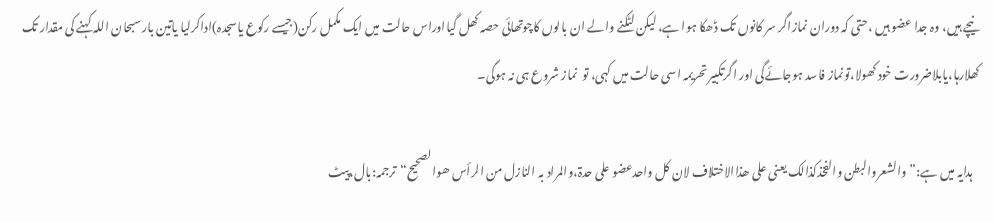نیچے ہیں، وہ جدا عضو ہیں ،حتی کہ دوران نمازاگر سر کانوں تک ڈھکا ہوا ہے، لیکن لٹکنے والے ان بالوں کاچوتھائی حصہ کھل گیااوراس حالت میں ایک مکمل رکن(جیسے رکوع یاسجدہ)اداکرلیا یاتین بار سبحان اللہ کہنے کی مقدار تک  کھلارہا،یابلاضرورت خود کھولا،تونماز فاسد ہوجائےگی اور اگرتکبیر تحریمہ اسی حالت میں کہی، تو  نماز شروع ہی نہ ہوگی۔

   ہدایہ میں ہے:”والشعروالبطن والفخذکذالک یعنی علی ھذاالاختلاف لان کل واحدعضو علی حدۃ،والمراد بہ النازل من الرأس ھوالصحیح“ترجمہ:بال،پیٹ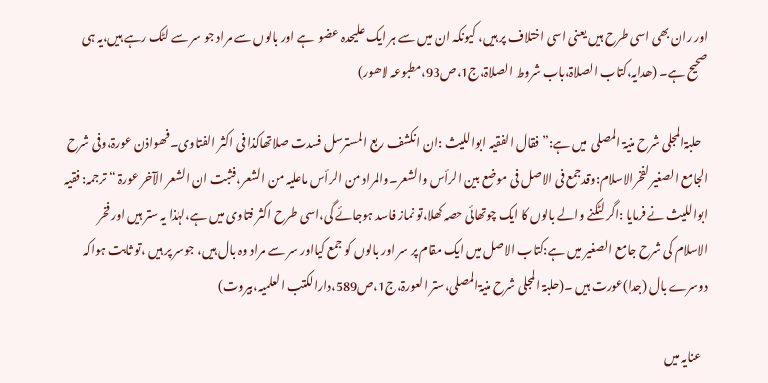اور ران بھی اسی طرح ہیں یعنی اسی اختلاف پر ہیں، کیونکہ ان میں سے ہر ایک علیحدہ عضو  ہے اور بالوں سے مراد جو سر سے لٹک رہے ہیں،یہ ہی صحیح ہے۔ (ھدایہ،کتاب الصلاۃ،باب شروط الصلاۃ،ج1،ص93،مطبوعہ لاھور)

   حلبۃالمجلی شرح منیۃ المصلی  میں ہے:”فقال الفقیہ ابواللیث :ان انکشف ربع المسترسل فسدت صلاتھاکذا فی اکثر الفتاوی۔فھواذن عورۃ،وفی شرح الجامع الصغیر لفخرالاسلام:وقدجمع فی الاصل فی موضع بین الرأس والشعر۔والمراد من الرأس ماعلیہ من الشعر،فثبت ان الشعر الآخر عورۃ “ ترجمہ: فقیہ ابواللیث نے فرمایا :اگر لٹکنے والے بالوں کا ایک چوتھائی حصہ کھلا،تو نماز فاسد ہوجائے گی،اسی طرح اکثر فتاوی میں ہے،لہٰذا یہ ستر ہیں اور فخر الاسلام کی شرح جامع الصغیر میں ہے:کتاب الاصل میں ایک مقام پر سر اور بالوں کو جمع کیااور سر سے مراد وہ بال ہیں، جوسر پر ہیں ،تو ثابت ہواکہ دوسرے بال (جدا)عورت ہیں ۔(حلبۃ المجلی شرح منیۃالمصلی،ستر العورۃ،ج1،ص589،دارالکتب العلمیہ،بیروت)

   عنایہ میں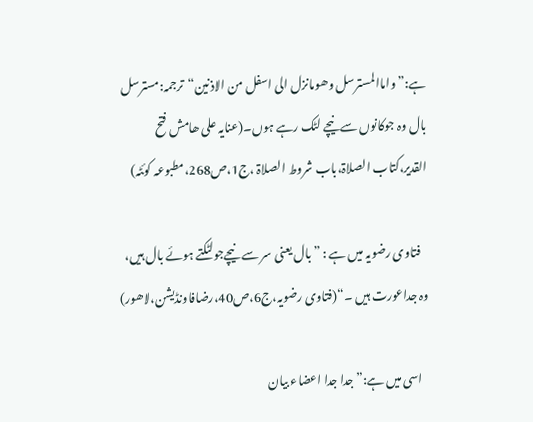ہے:”واماالمسترسل وھومانزل الی اسفل من الاذنین“ترجمہ:مسترسل بال وہ جوکانوں سےنیچے لٹک رہے ہوں۔(عنایہ علی ھامش فتح القدیر،کتاب الصلاۃ،باب شروط الصلاۃ ،ج1،ص268،مطبوعہ کوئٹہ)

   فتاوی رضویہ میں ہے : ”بال یعنی سر سے نیچےجولٹکتے ہوئے بال ہیں، وہ جداعورت ہیں ۔“(فتاوی رضویہ،ج6،ص40،رضافاونڈیشن،لاھور)

   اسی میں ہے:”جدا جدا اعضاء بیان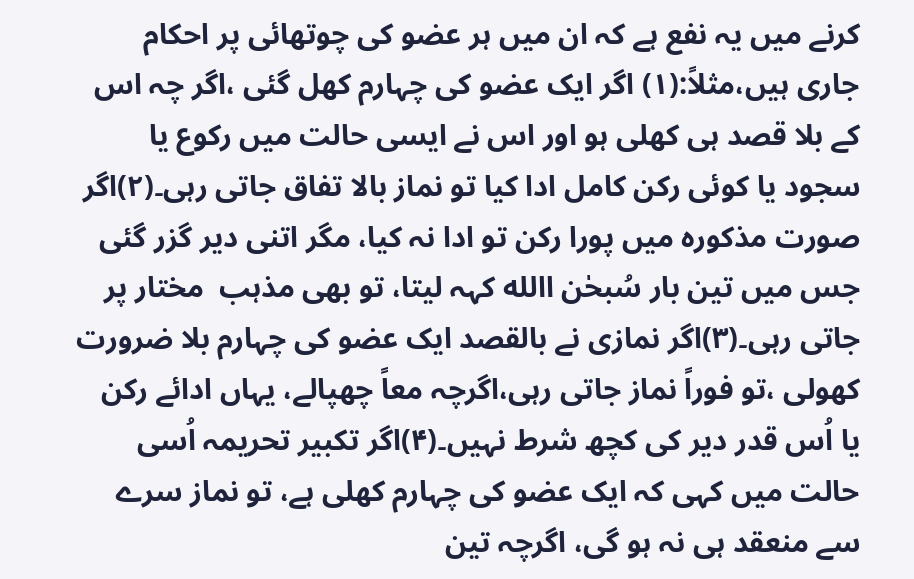کرنے میں یہ نفع ہے کہ ان میں ہر عضو کی چوتھائی پر احکام جاری ہیں،مثلاً:(۱) اگر ایک عضو کی چہارم کھل گئی ،اگر چہ اس کے بلا قصد ہی کھلی ہو اور اس نے ایسی حالت میں رکوع یا سجود یا کوئی رکن کامل ادا کیا تو نماز بالا تفاق جاتی رہی۔(۲)اگر صورت مذکورہ میں پورا رکن تو ادا نہ کیا، مگر اتنی دیر گزر گئی جس میں تین بار سُبحٰن االله کہہ لیتا، تو بھی مذہب  مختار پر جاتی رہی۔(۳)اگر نمازی نے بالقصد ایک عضو کی چہارم بلا ضرورت کھولی ،تو فوراً نماز جاتی رہی،اگرچہ معاً چھپالے، یہاں ادائے رکن یا اُس قدر دیر کی کچھ شرط نہیں۔(۴)اگر تکبیر تحریمہ اُسی حالت میں کہی کہ ایک عضو کی چہارم کھلی ہے، تو نماز سرے سے منعقد ہی نہ ہو گی، اگرچہ تین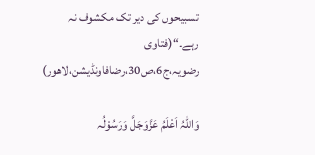تسبیحوں کی دیر تک مکشوف نہ رہے۔“(فتاوی رضویہ،ج6،ص30،رضافاونڈیشن،لاھور)

وَاللہُ اَعْلَمُ عَزَّوَجَلَّ وَرَسُوْلُہ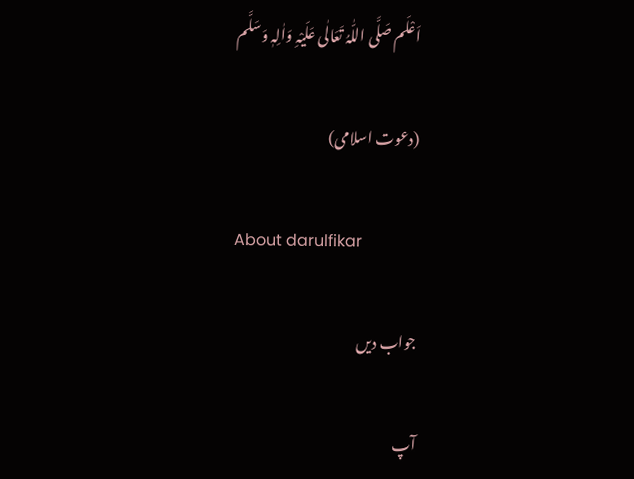اَعْلَم صَلَّی اللّٰہُ تَعَالٰی عَلَیْہِ وَاٰلِہٖ وَسَلَّم

(دعوت اسلامی)

About darulfikar

جواب دیں

آپ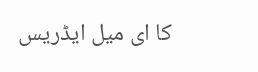کا ای میل ایڈریس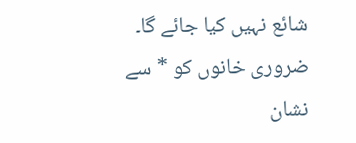شائع نہیں کیا جائے گا۔ ضروری خانوں کو * سے نشان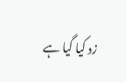زد کیا گیا ہے